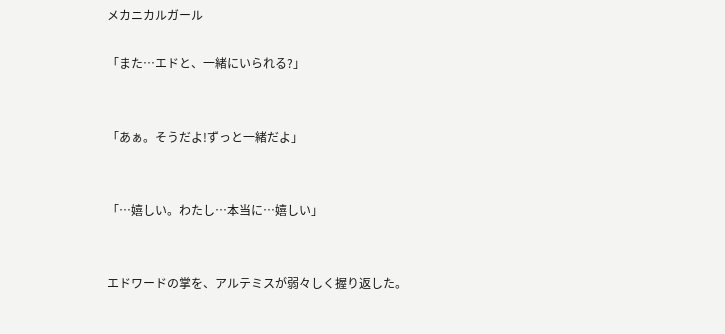メカニカルガール

「また…エドと、一緒にいられる?」


「あぁ。そうだよ!ずっと一緒だよ」


「…嬉しい。わたし…本当に…嬉しい」


エドワードの掌を、アルテミスが弱々しく握り返した。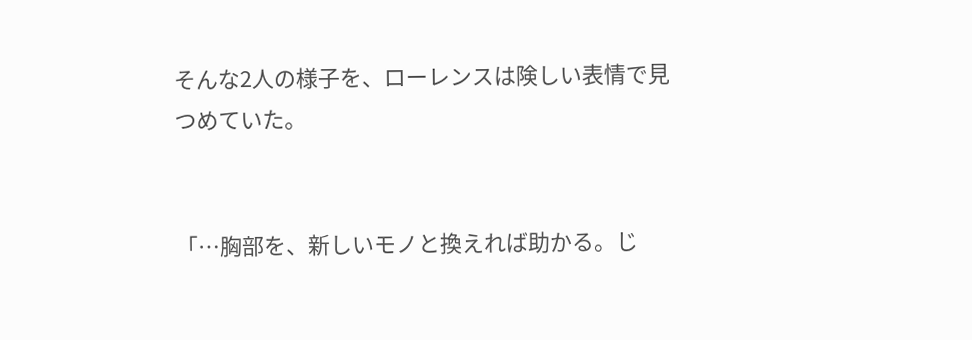そんな2人の様子を、ローレンスは険しい表情で見つめていた。


「…胸部を、新しいモノと換えれば助かる。じ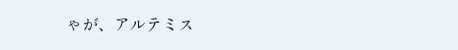ゃが、アルテミス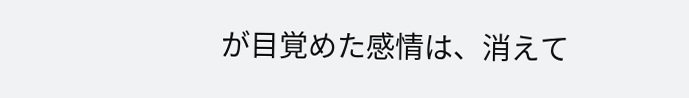が目覚めた感情は、消えて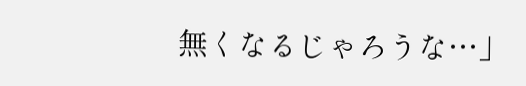無くなるじゃろうな…」